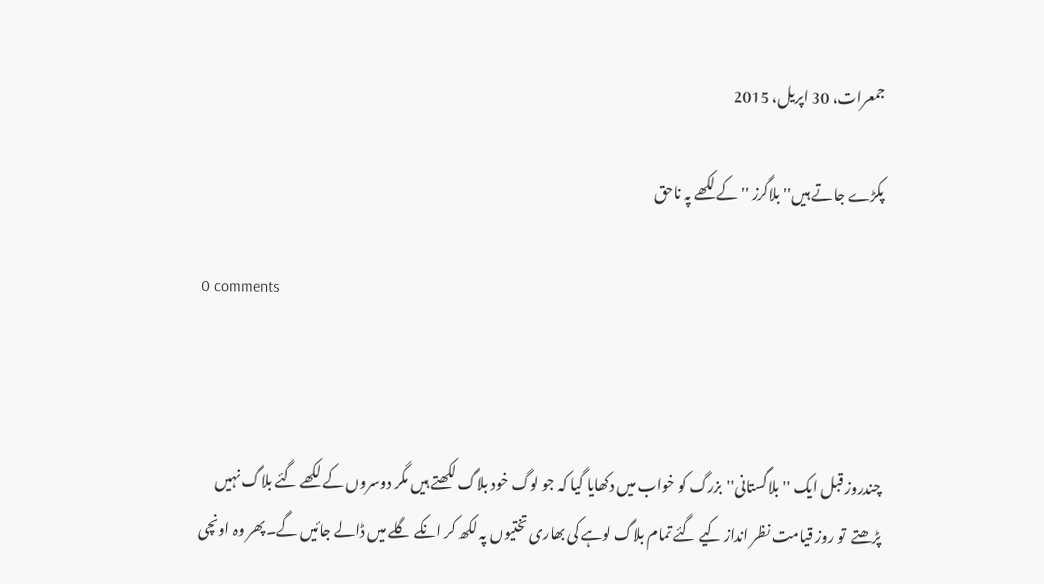جمعرات، 30 اپریل، 2015

پکڑے جاتے ہیں''بلاگرز '' کے لکھے پہ ناحق

0 comments



چندروز قبل ایک ''بلاگستانی''بزرگ کو خواب میں دکھایا گیا کہ جو لوگ خود بلاگ لکھتے ہیں مگر دوسروں کے لکھے گئے بلاگ نہیں پڑھتے  تو روز قیامت نظر انداز کیے گئے تمام بلاگ لوہے کی بھاری تختیوں پہ لکھ کر انکے گلے میں ڈالے جائیں گے۔پھر وہ اونچی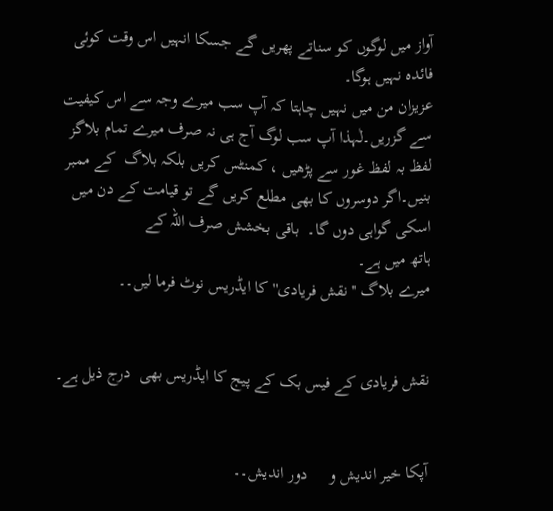آواز میں لوگوں کو سناتے پھریں گے جسکا انہیں اس وقت کوئی فائدہ نہیں ہوگا۔
عزیزان من میں نہیں چاہتا کہ آپ سب میرے وجہ سے اس کیفیت سے گزریں۔لٰہذا آپ سب لوگ آج ہی نہ صرف میرے تمام بلاگز لفظ بہ لفظ غور سے پڑھیں ، کمنٹس کریں بلکہ بلاگ  کے ممبر بنیں۔اگر دوسروں کا بھی مطلع کریں گے تو قیامت کے دن میں اسکی گواہی دوں گا۔  باقی بخشش صرف اللہ کے
ہاتھ میں ہے۔
میرے بلاگ ''نقش فریادی'' کا ایڈریس نوٹ فرما لیں۔۔


نقش فریادی کے فیس بک کے پیج کا ایڈریس بھی  درج ذیل ہے۔


آپکا خیر اندیش و     دور اندیش۔۔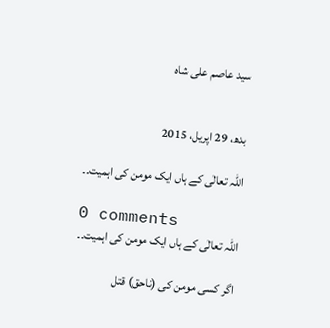سید عاصم علی شاہ


بدھ، 29 اپریل، 2015

اللہ تعالٰی کے ہاں ایک مومن کی اہمیت۔۔

0 comments
اللہ تعالٰی کے ہاں ایک مومن کی اہمیت۔۔

اگر کسی مومن کی (ناحق) قتل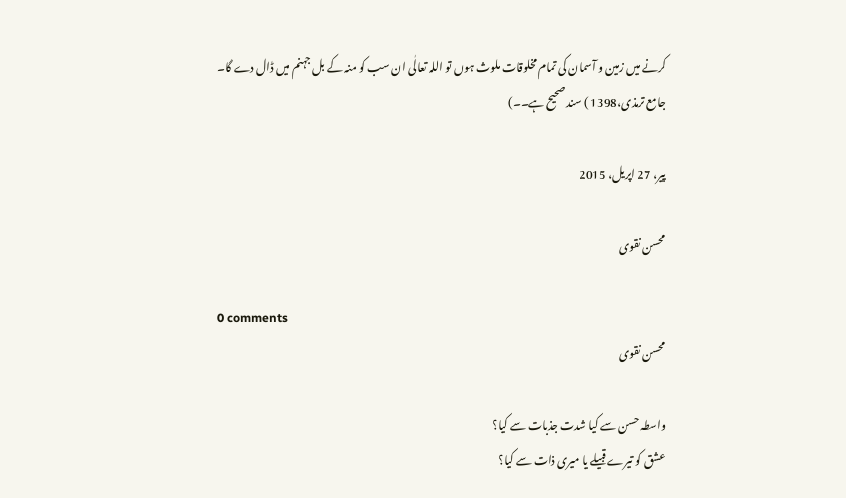کرنے میں زمین و آسمان کی تمام مخلوقات ملوث ہوں تو اللہ تعالٰی ان سب کو منہ کے بل جہنم میں ڈال دے گا۔
جامع ترمذی،1398 ) سند صحیح ہے۔۔)

پیر، 27 اپریل، 2015

محسن نقوی

0 comments
محسن نقوی

واسطہ حسن سے کیا شدت جذبات سے کیا؟
عشق کو تیرے قبیلے یا میری ذات سے کیا؟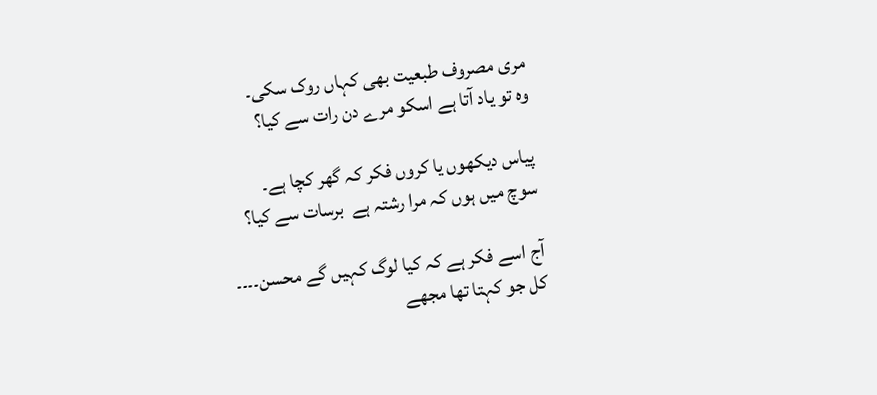مری مصروف طبعیت بھی کہاں روک سکی۔
وہ تو یاد آتا ہے اسکو مرے دن رات سے کیا؟

پیاس دیکھوں یا کروں فکر کہ گھر کچا ہے۔
سوچ میں ہوں کہ مرا رشتہ ہے  برسات سے کیا؟

آج اسے فکر ہے کہ کیا لوگ کہیں گے محسن۔۔۔۔
کل جو کہتا تھا مجھے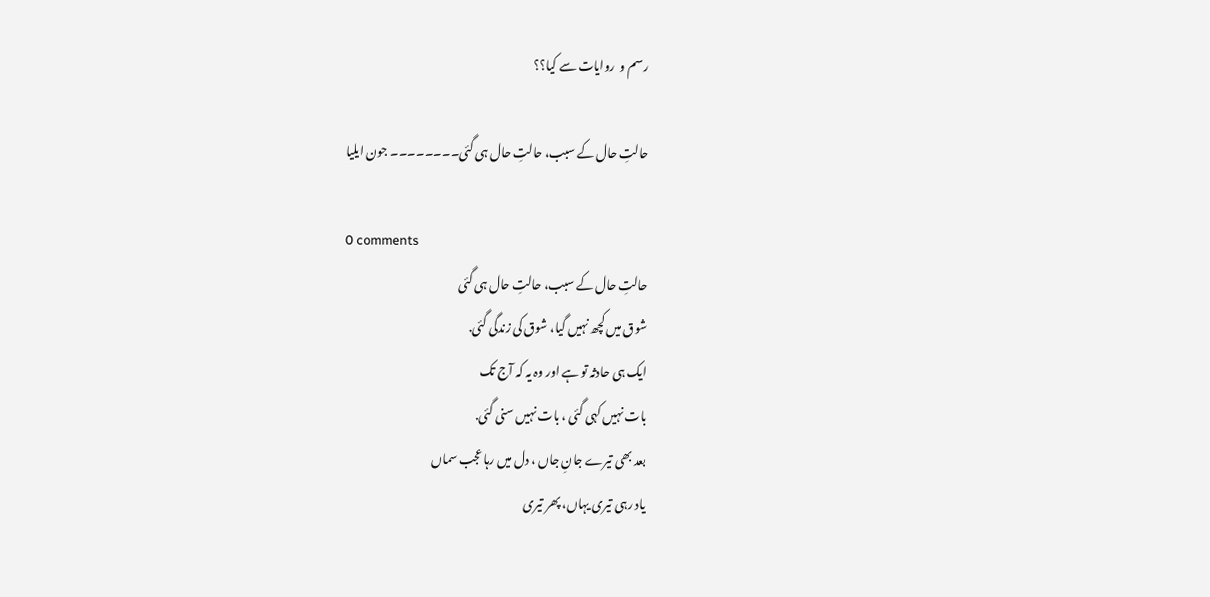رسم و  روایات سے کیا؟؟

حالتِ حال کے سبب، حالتِ حال ہی گئی۔۔۔۔۔۔۔۔ جون ایلیا

0 comments
حالتِ حال کے سبب، حالتِ حال ہی گئی
شوق میں کچھ نہیں گیا، شوق کی زندگی گئی.
ایک ہی حادثہ تو ہے اور وہ یہ کہ آج تک
بات نہیں کہی گئی ، بات نہیں سنی گئی.
بعد بھی تیرے جانِ جاں ، دل میں رہا عجب سماں
یاد رہی تیری یہاں، پھر تیری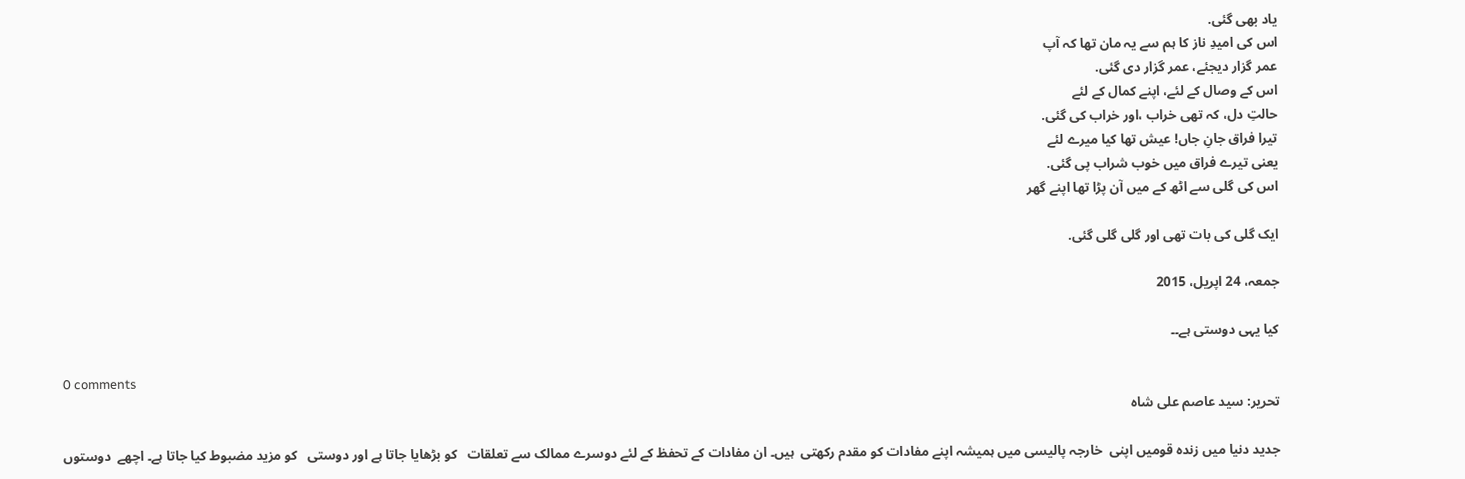یاد بھی گئی.
اس کی امیدِ ناز کا ہم سے یہ مان تھا کہ آپ
عمر گزار دیجئے، عمر گزار دی گئی.
اس کے وصال کے لئے، اپنے کمال کے لئے
حالتِ دل، کہ تھی خراب ،اور خراب کی گئی.
تیرا فراق جانِ جاں! عیش تھا کیا میرے لئے
یعنی تیرے فراق میں خوب شراب پی گئی.
اس کی گلی سے اٹھ کے میں آن پڑا تھا اپنے گھر

ایک گلی کی بات تھی اور گلی گلی گئی.

جمعہ، 24 اپریل، 2015

کیا یہی دوستی ہے۔۔

0 comments
تحریر: سید عاصم علی شاہ

جدید دنیا میں زندہ قومیں اپنی  خارجہ پالیسی میں ہمیشہ اپنے مفادات کو مقدم رکھتی  ہیں۔ ان مفادات کے تحفظ کے لئے دوسرے ممالک سے تعلقات   کو بڑھایا جاتا ہے اور دوستی   کو مزید مضبوط کیا جاتا ہے۔ اچھے  دوستوں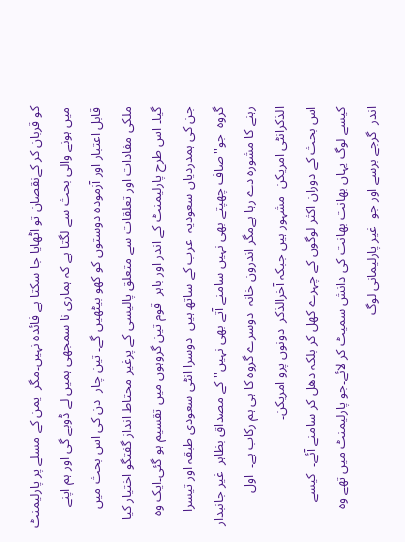کو قربان کر کےنقصان تو اٹھایا جا سکتا ہے فائدہ نہیں۔مگر  یمن کے مسلے پر پارلیمنٹ  میں ہونے والی بحث سے لگتا ہے کہ ہماری نا سمجھی ہمیں لے ڈوبے گی اور ہم اپنے قابل اعتبار اور آزمودہ دوستوں کو کھو بیٹھیں گے۔ تین چار  دن کی اس بحث میں ملکی مفادات اور تعلقات سے متعلق پالیسی کے پرغیر محتاط انداز گفتگو اختیار کیا گیا۔ اس طرح پارلیمنٹ کے اندر اور باہر  قوم تین گروہوں میں تقسیم ہو گئی۔ایک وہ جن کی ہمدردیاں سعودیہ  عرب کے ساتھ ہیں  دوسرا انٹی سعودی طبقہ اور تیسرا گروہ  جو''صاف چھپتے بھی نہیں سامنے آتے بھی نہیں'' کے مصداق بظاہر  غیر جانبدار رہنے کا مشورہ دے رہا ہےمگر اندرون خانہ  دوسرے گروہ کا ہی ہم رکاب ہے۔  اول الذکرانٹی امریکن  مشہور ہیں جبکہ آخرالذکر  دونوں پرو امریکن۔
اس بحث کے دوران اکثر لوگوں کے چہرے کھل کر بلکہ دھل کر سامنے آئے۔  کیسے کیسے لوگ یہاں بھانت بھانت کی دانش سمیٹ کر لائے۔جو پارلیمنٹ میں تھے وہ  اندر  گرجے برسے اور جو  غیر پارلیمانی لوگ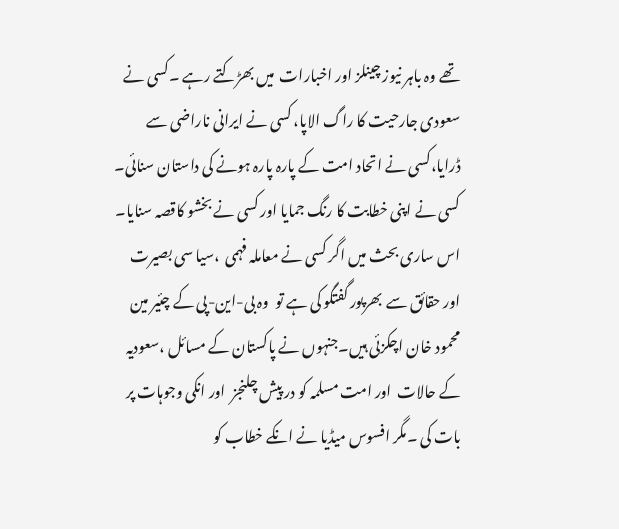تھے وہ باہر نیوز چینلز اور اخبارات  میں بھڑکتے رہے ۔کسی نے سعودی جارحیت کا راگ الاپا، کسی نے ایرانی ناراضی سے ڈرایا،کسی نے اتحاد امت کے پارہ پارہ ہونے کی داستان سنائی۔ کسی نے اپنی خطابت کا رنگ جمایا اور کسی نے بخشو کاقصہ سنایا۔ اس ساری بحث میں اگر کسی نے معاملہ فہمی  ،سیا سی بصیرت  اور حقائق سے  بھرپور گفتگو کی ہے تو  وہ بی-این-پی کے چئیر مین محمود خان اچکزئی ہیں۔جنہوں نے پاکستان کے مسائل ،سعودیہ کے حالات  اور امت مسلمہ کو در پیش چلنجز  اور انکی وجوہات پر بات کی ۔مگر افسوس میڈیا نے انکے خطاب کو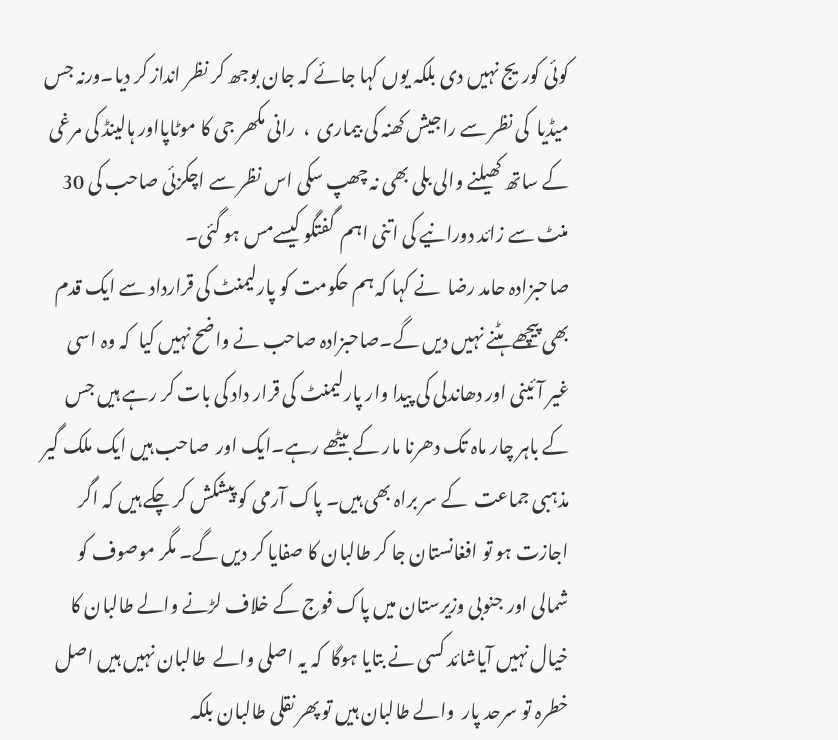کوئی کوریج نہیں دی بلکہ یوں کہا جائے کہ جان بوجھ کر نظر انداز کر دیا۔ورنہ جس میڈیا  کی نظر سے راجیش کھنہ کی بیماری  ،  رانی مکھر جی کا موٹاپااور ہالینڈ کی مرغی کے ساتھ کھیلنے والی بلی بھی نہ چھپ سکی اس نظر سے اچکزئی صاحب کی 30 منٹ سے زائد دورانیے کی اتنی اہم  گفتگو کیسےمس ہو گئی۔
صاحبزادہ حامد رضا  نے کہا کہ ہم حکومت کو پارلیمنٹ کی قرارداد سے ایک قدم بھی پیچھے ہٹنے نہیں دیں گے۔صاحبزادہ صاحب نے واضح نہیں کیا  کہ وہ اسی غیر آئینی اور دھاندلی کی پیدا وار پارلیمنٹ کی قرار داد کی بات کر رہے ہیں جس کے باہر چار ماہ تک دھرنا مار کے بیٹھے رہے۔ایک اور  صاحب ہیں ایک ملک گیر مذہبی جماعت  کے سر براہ بھی ہیں۔ پاک آرمی کو پیشکش کر چکے ہیں کہ اگر اجازت ہو تو افغانستان جا کر طالبان کا صفایا کر دیں گے۔ مگر موصوف کو شمالی اور جنوبی وزیرستان میں پاک فوج کے خلاف لڑنے والے طالبان کا خیال نہیں آیاشائد کسی نے بتایا ہوگا  کہ یہ اصلی والے  طالبان نہیں ہیں اصل خطرہ تو سرحد پار  والے طالبان ہیں تو پھر نقلی طالبان بلکہ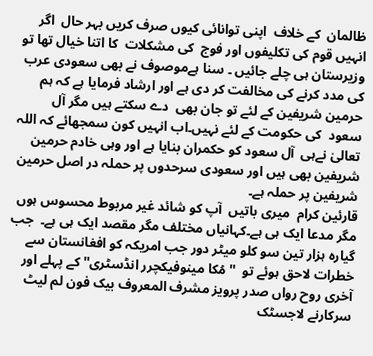ظالمان  کے خلاف  اپنی توانائی کیوں صرف کریں بہر حال  اگر انہیں قوم کی تکلیفوں اور فوج  کی مشکلات  کا اتنا خیال تھا تو وزیرستان ہی چلے جائیں ۔ سنا ہےموصوف نے بھی سعودی عرب کی مدد کرنے کی مخالفت کر دی ہے اور ارشاد فرمایا ہے کہ ہم حرمین شریفین کے لئے تو جان بھی  دے سکتے ہیں مگر آل سعود  کی حکومت کے لئے نہیں۔اب انہیں کون سمجھائے کہ اللہ تعالیٰ نےہی  آل سعود کو حکمران بنایا ہے اور وہی خادم حرمین شریفین بھی ہیں اور سعودی سرحدوں پر حملہ در اصل حرمین شریفین پر حملہ ہے۔
قارئین کرام  میری باتیں  آپ کو شائد غیر مربوط محسوس ہوں مگر مدعا ایک ہی ہے۔کہانیاں مختلف مگر مقصد ایک ہی ہے۔  جب گیارہ ہزار تین سو کلو میٹر دور جب امریکہ کو افغانستان سے خطرات لاحق ہوئے تو  '' مُکا مینوفیکچرر انڈسٹری'' کے پہلے اور آخری روح رواں صدر پرویز مشرف المعروف بیک فون لم لیٹ سرکارنے لاجسٹک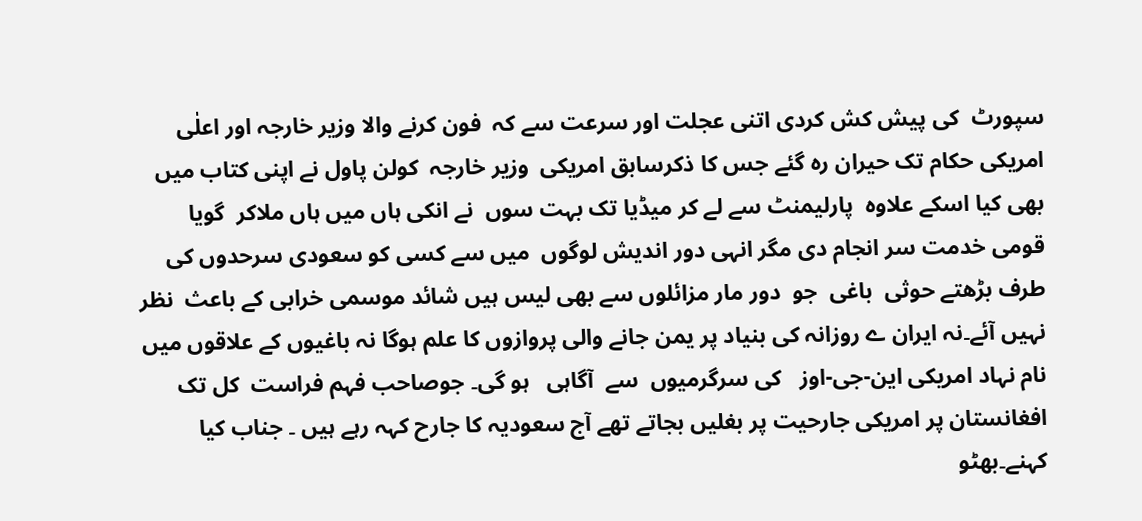سپورٹ  کی پیش کش کردی اتنی عجلت اور سرعت سے کہ  فون کرنے والا وزیر خارجہ اور اعلٰی امریکی حکام تک حیران رہ گئے جس کا ذکرسابق امریکی  وزیر خارجہ  کولن پاول نے اپنی کتاب میں بھی کیا اسکے علاوہ  پارلیمنٹ سے لے کر میڈیا تک بہت سوں  نے انکی ہاں میں ہاں ملاکر  گویا قومی خدمت سر انجام دی مگر انہی دور اندیش لوگوں  میں سے کسی کو سعودی سرحدوں کی طرف بڑھتے حوثی  باغی  جو  دور مار مزائلوں سے بھی لیس ہیں شائد موسمی خرابی کے باعث  نظر نہیں آئے۔نہ ایران ے روزانہ کی بنیاد پر یمن جانے والی پروازوں کا علم ہوگا نہ باغیوں کے علاقوں میں  نام نہاد امریکی این-جی-اوز   کی سرگرمیوں  سے  آگاہی   ہو گی۔ جوصاحب فہم فراست  کل تک  افغانستان پر امریکی جارحیت پر بغلیں بجاتے تھے آج سعودیہ کا جارح کہہ رہے ہیں ۔ جناب کیا کہنے۔بھٹو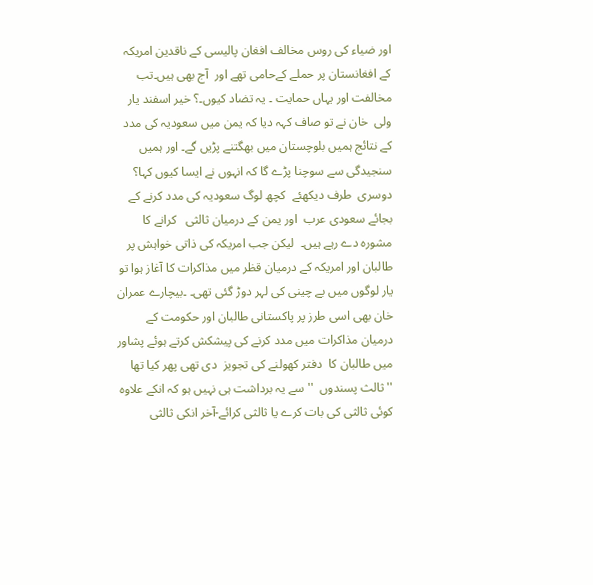اور ضیاء کی روس مخالف افغان پالیسی کے ناقدین امریکہ کے افغانستان پر حملے کےحامی تھے اور  آج بھی ہیں۔تب مخالفت اور یہاں حمایت ۔ یہ تضاد کیوں۔؟ خیر اسفند یار ولی  خان نے تو صاف کہہ دیا کہ یمن میں سعودیہ کی مدد کے نتائج ہمیں بلوچستان میں بھگتنے پڑیں گے۔ اور ہمیں سنجیدگی سے سوچنا پڑے گا کہ انہوں نے ایسا کیوں کہا؟
دوسری  طرف دیکھئے  کچھ لوگ سعودیہ کی مدد کرنے کے بجائے سعودی عرب  اور یمن کے درمیان ثالثی   کرانے کا مشورہ دے رہے ہیں۔  لیکن جب امریکہ کی ذاتی خواہش پر  طالبان اور امریکہ کے درمیان قظر میں مذاکرات کا آغاز ہوا تو  یار لوگوں میں بے چینی کی لہر دوڑ گئی تھی۔ ۔بیچارے عمران خان بھی اسی طرز پر پاکستانی طالبان اور حکومت کے درمیان مذاکرات میں مدد کرنے کی پیشکش کرتے ہوئے پشاور میں طالبان کا  دفتر کھولنے کی تجویز  دی تھی پھر کیا تھا ''ثالث پسندوں  '' سے یہ برداشت ہی نہیں ہو کہ انکے علاوہ کوئی ثالثی کی بات کرے یا ثالثی کرائے-آخر انکی ثالثی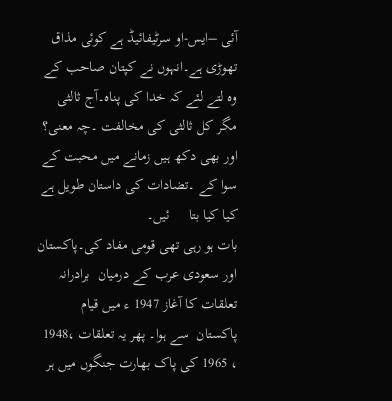آئی –ایس-او سرٹیفائیڈ ہے کوئی مذاق تھوڑی ہے۔انہوں نے کپتان صاحب کے وہ لتے لئے کہ خدا کی پناہ۔آج ثالثی  مگر کل ثالثی کی مخالفت ۔چہ معنی؟  اور بھی دکھ ہیں زمانے میں محبت کے سوا کے ۔تضادات کی داستان طویل ہے  کیا کیا بتا     ئیں۔
بات ہو رہی تھی قومی مفاد کی۔پاکستان اور سعودی عرب کے درمیان  برادرانہ تعلقات کا آغاز 1947 ء میں قیام  پاکستان  سے ہوا۔ پھر یہ تعلقات ،1948 ، 1965 کی پاک بھارت جنگوں میں ہر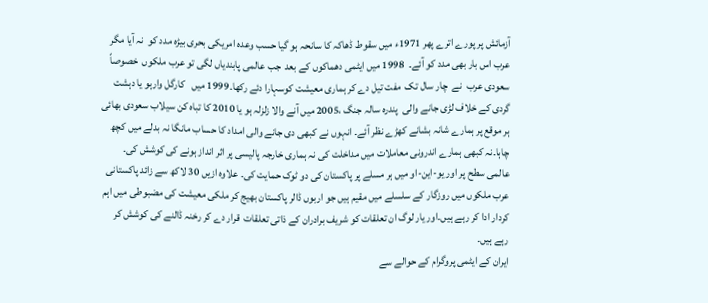آزمائش پر پورے اترے پھر 1971ء میں سقوط ڈھاکہ کا سانحہ ہو گیا حسب وعدہ امریکی بحری بیڑہ مدد کو  نہ آیا مگر عرب اس بار بھی مدد کو آئے۔  1998 میں ایٹمی دھماکوں کے بعد  جب عالمی پابندیاں لگی تو عرب ملکوں  خصوصاً سعودی عرب  نے  چار سال تک  مفت تیل دے کر ہماری معیشت کوسہارا دئے رکھا۔1999 میں   کارگل وارہو یا دہشت گردی کے خلاف لڑی جانے والی  پندرہ سالہ جنگ ،2005 میں آنے والا زلزلہ ہو یا 2010 کا تباہ کن سیلاب سعودی بھائی ہر موقع پر ہمارے شانہ بشانے کھڑے نظر آئے۔ انہوں نے کبھی دی جانے والی امداد کا حساب مانگا نہ بدلے میں کچھ چاہا۔نہ کبھی ہمارے اندرونی معاملات میں مداخلت کی نہ ہماری خارجہ پالیسی پر اثر انداز ہونے کی کوشش کی۔ عالمی سطح پر اور یو-این-او میں ہر مسلے پر پاکستان کی دو ٹوک حمایت کی۔ علاوہ ازیں 30 لاکھ سے زائد پاکستانی عرب ملکوں میں روزگار کے سلسلے میں مقیم ہیں جو اربوں ڈالر پاکستان بھیج کر ملکی معیشت کی مضبوطی میں اہم کردار ادا کر رہے ہیں۔اور یار لوگ ان تعلقات کو شریف برادران کے ذاتی تعلقات  قرار دے کر رخنہ ڈالنے کی کوشش کر رہے ہیں۔
ایران کے ایٹمی پروگرام کے حوالے سے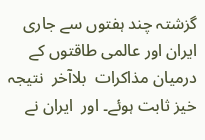گزشتہ چند ہفتوں سے جاری  ایران اور عالمی طاقتوں کے درمیان مذاکرات  بلاآخر  نتیجہ خیز ثابت ہوئے۔ اور  ایران نے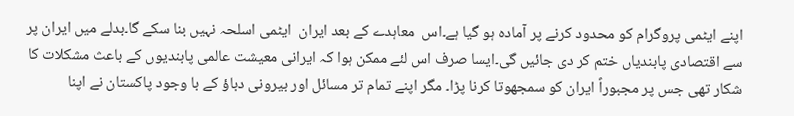اپنے ایٹمی پروگرام کو محدود کرنے پر آمادہ ہو گیا ہے۔اس  معاہدے کے بعد ایران  ایٹمی اسلحہ نہیں بنا سکے گا۔بدلے میں ایران پر سے اقتصادی پابندیاں ختم کر دی جائیں گی۔ایسا صرف اس لئے ممکن ہوا کہ ایرانی معیشت عالمی پابندیوں کے باعث مشکلات کا شکار تھی جس پر مجبوراً ایران کو سمجھوتا کرنا پڑا۔ مگر اپنے تمام تر مسائل اور بیرونی دباؤ کے با وجود پاکستان نے اپنا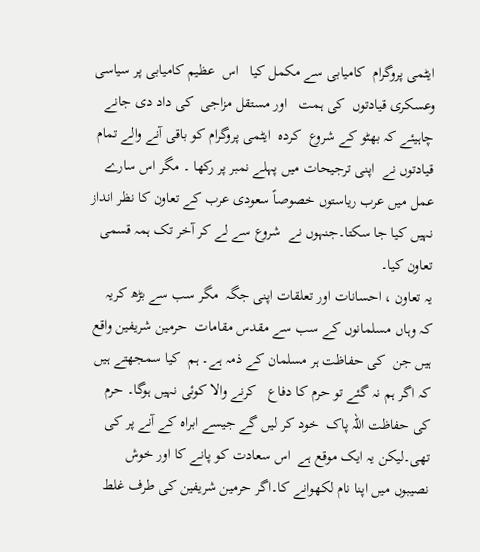ایٹمی پروگرام  کامیابی سے مکمل کیا   اس  عظیم کامیابی پر سیاسی وعسکری قیادتوں  کی ہمت   اور مستقل مزاجی  کی داد دی جانے چاہیئے کہ بھٹو کے شروع  کردہ  ایٹمی پروگرام کو باقی آنے والے تمام قیادتوں نے  اپنی ترجیحات میں پہلے نمبر پر رکھا ۔ مگر اس سارے عمل میں عرب ریاستوں خصوصاً سعودی عرب کے تعاون کا نظر انداز نہیں کیا جا سکتا۔جنہوں نے  شروع سے لے کر آخر تک ہمہ قسمی تعاون کیا۔
یہ تعاون ، احسانات اور تعلقات اپنی جگہ  مگر سب سے بڑھ کریہ کہ وہاں مسلمانوں کے سب سے مقدس مقامات  حرمین شریفین واقع ہیں جن  کی حفاظت ہر مسلمان کے ذمہ ہے۔ ہم  کیا سمجھتے ہیں کہ اگر ہم نہ گئے تو حرم کا دفاع   کرنے والا کوئی نہیں ہوگا۔ حرم کی حفاظت اللہ پاک  خود کر لیں گے جیسے ابراہ کے آنے پر کی تھی۔لیکن یہ ایک موقع ہے  اس سعادت کو پانے کا اور خوش نصیبوں میں اپنا نام لکھوانے کا۔اگر حرمین شریفین کی طرف غلط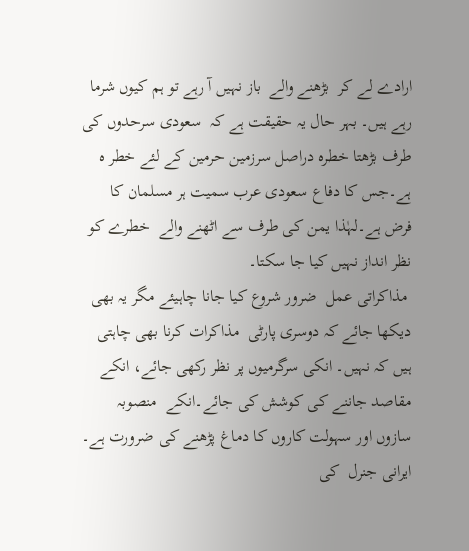ارادے لے کر  بڑھنے والے  باز نہیں آ رہے تو ہم کیوں شرما رہے ہیں۔ بہر حال یہ حقیقت ہے کہ  سعودی سرحدوں کی طرف بڑھتا خطرہ دراصل سرزمین حرمین کے لئے خطر ہ ہے۔جس کا دفاع سعودی عرب سمیت ہر مسلمان کا فرض ہے۔لہٰذا یمن کی طرف سے اٹھنے والے  خطرے کو نظر انداز نہیں کیا جا سکتا۔
 مذاکراتی عمل  ضرور شروع کیا جانا چاہیئے مگر یہ بھی دیکھا جائے کہ دوسری پارٹی  مذاکرات کرنا بھی چاہتی ہیں کہ نہیں۔ انکی سرگرمیوں پر نظر رکھی جائے، انکے مقاصد جاننے کی کوشش کی جائے۔انکے  منصوبہ سازوں اور سہولت کاروں کا دماغ پڑھنے کی ضرورت ہے۔ ایرانی جنرل  کی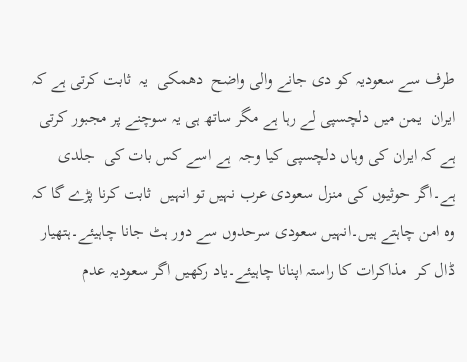طرف سے سعودیہ کو دی جانے والی واضح  دھمکی  یہ  ثابت کرتی ہے کہ ایران  یمن میں دلچسپی لے رہا ہے مگر ساتھ ہی یہ سوچنے پر مجبور کرتی ہے کہ ایران کی وہاں دلچسپی کیا وجہ  ہے اسے کس بات کی  جلدی ہے۔اگر حوثیوں کی منزل سعودی عرب نہیں تو انہیں  ثابت کرنا پڑے گا کہ وہ امن چاہتے ہیں۔انہیں سعودی سرحدوں سے دور ہٹ جانا چاہیئے۔ہتھیار ڈال کر  مذاکرات کا راستہ اپنانا چاہیئے۔یاد رکھیں اگر سعودیہ عدم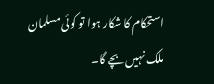استحکام کا شکار ہوا تو کوئی مسلمان ملک نہیں بچے گا۔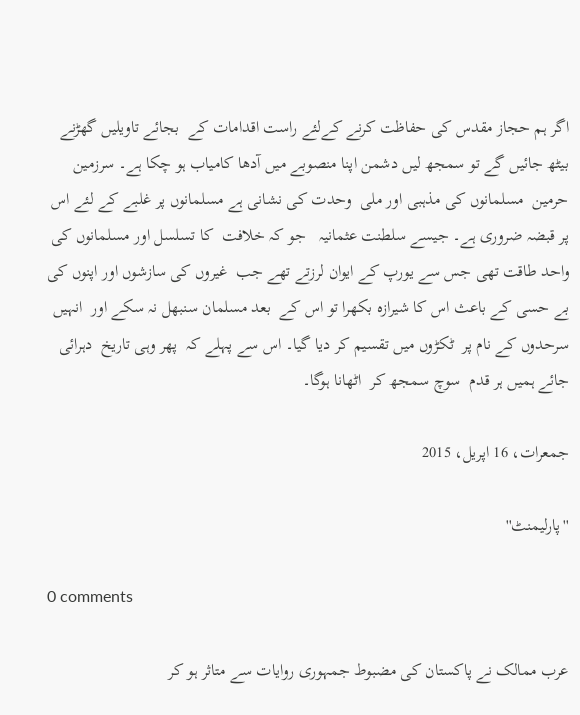اگر ہم حجاز مقدس کی حفاظت کرنے کےلئے راست اقدامات کے  بجائے تاویلیں گھڑنے بیٹھ جائیں گے تو سمجھ لیں دشمن اپنا منصوبے میں آدھا کامیاب ہو چکا ہے۔ سرزمین حرمین  مسلمانوں کی مذہبی اور ملی  وحدت کی نشانی ہے مسلمانوں پر غلبے کے لئے اس پر قبضہ ضروری ہے۔ جیسے سلطنت عثمانیہ   جو کہ خلافت  کا تسلسل اور مسلمانوں کی واحد طاقت تھی جس سے یورپ کے ایوان لرزتے تھے جب  غیروں کی سازشوں اور اپنوں کی بے حسی کے باعث اس کا شیرازہ بکھرا تو اس کے  بعد مسلمان سنبھل نہ سکے اور  انہیں  سرحدوں کے نام پر  ٹکڑوں میں تقسیم کر دیا گیا۔ اس سے پہلے کہ  پھر وہی تاریخ  دہرائی جائے ہمیں ہر قدم  سوچ سمجھ کر  اٹھانا ہوگا۔

جمعرات، 16 اپریل، 2015

''پارلیمنٹ''

0 comments

عرب ممالک نے پاکستان کی مضبوط جمہوری روایات سے متاثر ہو کر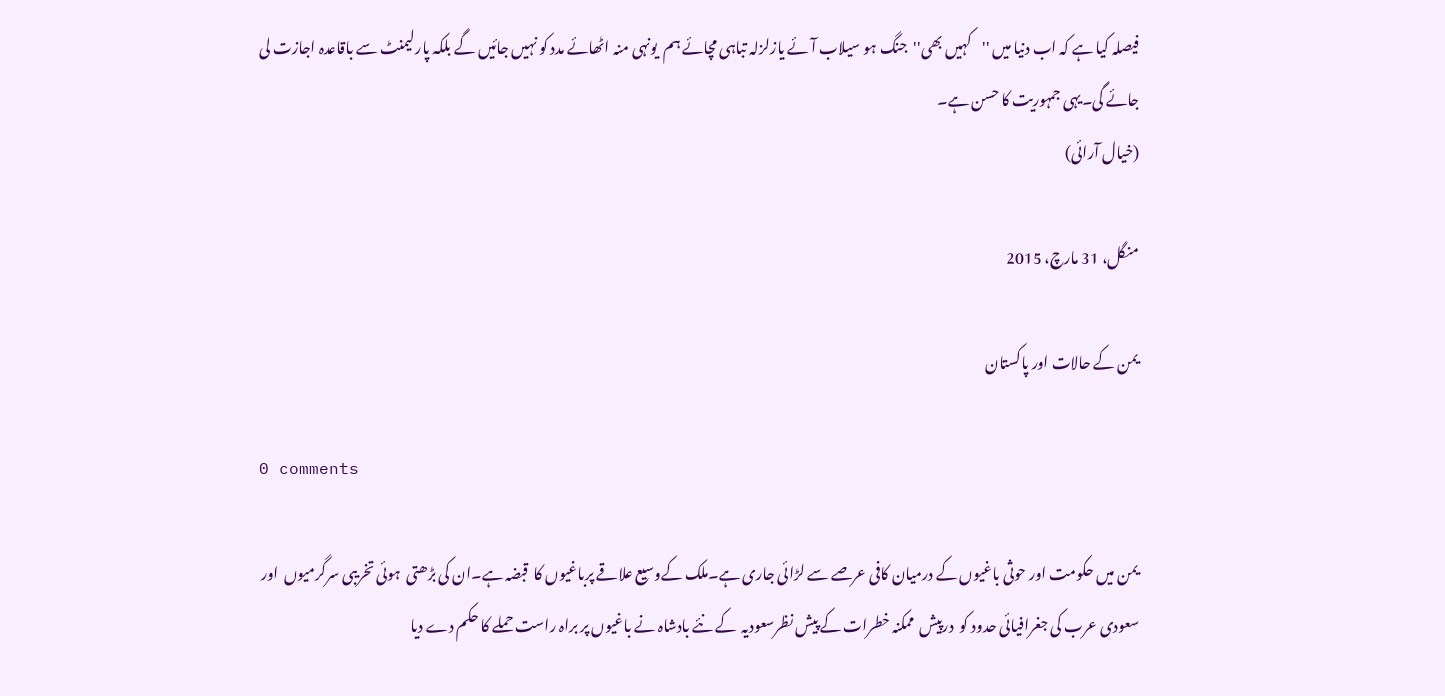فیصلہ کیا ہے کہ اب دنیا میں ''کہیں بھی''  جنگ ہو سیلاب آئے یازلزلہ تباہی مچائے ہم  یونہی منہ اٹھائے مدد کو نہیں جائیں گے بلکہ پارلیمنٹ سے باقاعدہ اجازت لی جائے گی۔یہی جمہوریت کا حسن ہے۔
(خیال آرائی)

منگل، 31 مارچ، 2015

یمن کے حالات اور پاکستان

0 comments

یمن میں حکومت اور حوثی باغیوں کے درمیان کافی عرصے سے لڑائی جاری ہے۔ملک کےوسیع علاقے پرباغیوں کا  قبضہ ہے۔ان کی بڑھتی  ہوئی تخریبی سرگرمیوں  اور سعودی عرب کی جغرافیائی حدود کو  درپیش  ممکنہ خطرات کے پیش نظرسعودیہ  کے نئے بادشاہ نے باغیوں پر براہ راست حملے کا حکم دے دیا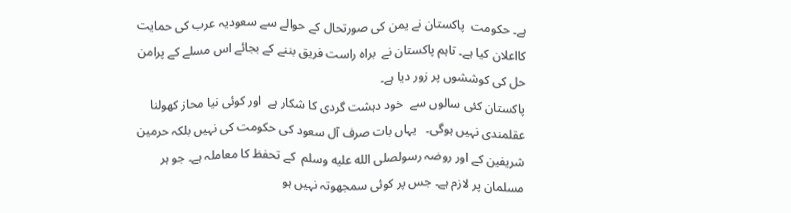ہے۔ حکومت  پاکستان نے یمن کی صورتحال کے حوالے سے سعودیہ عرب کی حمایت کااعلان کیا ہے۔ تاہم پاکستان نے  براہ راست فریق بننے کے بجائے اس مسلے کے پرامن حل کی کوششوں پر زور دیا ہے۔
پاکستان کئی سالوں سے  خود دہشت گردی کا شکار ہے  اور کوئی نیا محاز کھولنا عقلمندی نہیں ہوگی۔   یہاں بات صرف آل سعود کی حکومت کی نہیں بلکہ حرمین شریفین کے اور روضہ رسولصلى الله عليه وسلم  کے تحفظ کا معاملہ ہے۔ جو ہر مسلمان پر لازم ہے۔ جس پر کوئی سمجھوتہ نہیں ہو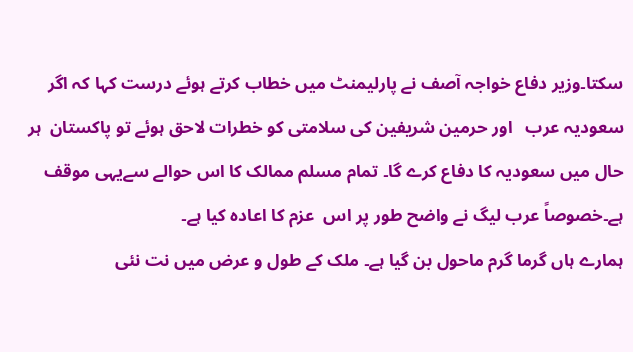سکتا۔وزیر دفاع خواجہ آصف نے پارلیمنٹ میں خطاب کرتے ہوئے درست کہا کہ اگر سعودیہ عرب   اور حرمین شریفین کی سلامتی کو خطرات لاحق ہوئے تو پاکستان  ہر حال میں سعودیہ کا دفاع کرے گا۔ تمام مسلم ممالک کا اس حوالے سےیہی موقف ہے۔خصوصاً عرب لیگ نے واضح طور پر اس  عزم کا اعادہ کیا ہے۔
ہمارے ہاں گرما گرم ماحول بن گیا ہے۔ ملک کے طول و عرض میں نت نئی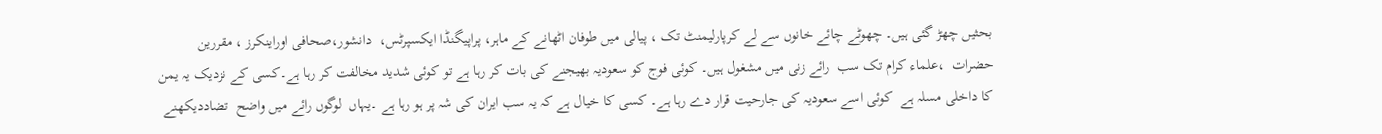بحثیں چھڑ گئی ہیں۔ چھوٹے چائے خانوں سے لے کرپارلیمنٹ تک ، پیالی میں طوفان اٹھانے کے ماہر، پراپیگنڈا ایکسپرٹس،  دانشور،صحافی اوراینکرز ، مقررین حضرات  ،علماء کرام تک سب  رائے زنی میں مشغول ہیں۔ کوئی فوج کو سعودیہ بھیجنے کی بات کر رہا ہے تو کوئی شدید مخالفت کر رہا ہے۔کسی کے نزدیک یہ یمن کا داخلی مسلہ ہے  کوئی اسے سعودیہ کی جارحیت قرار دے رہا ہے۔ کسی کا خیال ہے کہ یہ سب ایران کی شہ پر ہو رہا ہے ۔یہاں  لوگوں رائے میں واضح  تضاددیکھنے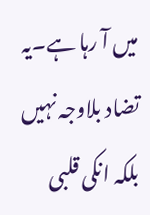میں آ رہا ہے۔یہ تضاد بلاوجہ نہیں بلکہ انکی قلبی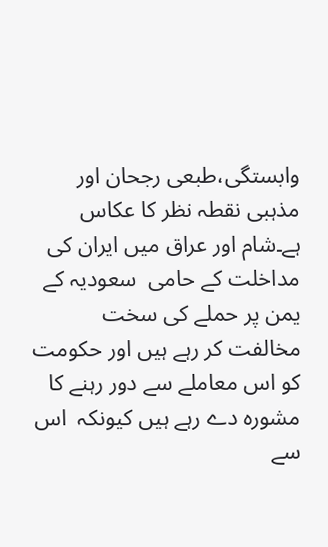وابستگی،طبعی رجحان اور مذہبی نقطہ نظر کا عکاس ہے۔شام اور عراق میں ایران کی مداخلت کے حامی  سعودیہ کے یمن پر حملے کی سخت مخالفت کر رہے ہیں اور حکومت  کو اس معاملے سے دور رہنے کا مشورہ دے رہے ہیں کیونکہ  اس سے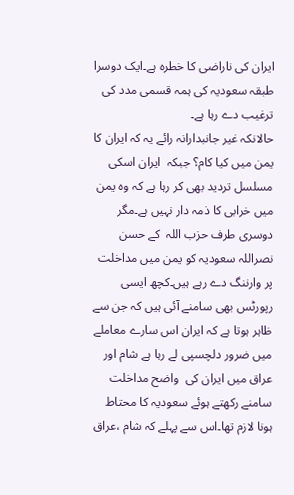ایران کی ناراضی کا خطرہ ہے۔ایک دوسرا طبقہ سعودیہ کی ہمہ قسمی مدد کی ترغیب دے رہا ہے۔
حالانکہ غیر جانبدارانہ رائے یہ کہ ایران کا  یمن میں کیا کام؟ جبکہ  ایران اسکی مسلسل تردید بھی کر رہا ہے کہ وہ یمن میں خرابی کا ذمہ دار نہیں ہے۔مگر دوسری طرف حزب اللہ  کے حسن نصراللہ سعودیہ کو یمن میں مداخلت پر وارننگ دے رہے ہیں۔کچھ ایسی رپورٹس بھی سامنے آئی ہیں کہ جن سے ظاہر ہوتا ہے کہ ایران اس سارے معاملے میں ضرور دلچسپی لے رہا ہے شام اور عراق میں ایران کی  واضح مداخلت سامنے رکھتے ہوئے سعودیہ کا محتاط ہونا لازم تھا۔اس سے پہلے کہ شام ،عراق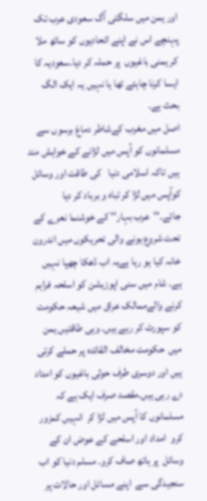اور یمن میں سلگتی آگ سعودی عرب تک پہنچے اس نے اپنے اتحادیوں کو ساتھ ملا کر یمنی باغیوں  پر حملہ کر دیا۔سعودیہ کا ایسا کرنا چاہئے تھا یا نہیں یہ ایک الگ بحث ہے۔
اصل میں مغرب کےشاطر دماغ برسوں سے مسلمانوں کو آپس میں لڑانے کے خواہش مند ہیں تاکہ اسلامی دنیا   کی طاقت اور وسائل کوآپس میں لڑا کر تباہ و برباد کر دیا جائے۔''عرب بہار'' کے خوشنما نعرے کے تحت شروع ہونے والی تحریکوں میں اندرون خانہ کیا ہو رہا ہےیہ اب ڈھکا چھپا نہیں ہے۔ شام میں سنی اپوزیشن کو اسلحہ فراہم کرنے والےممالک عراق میں شیعہ حکومت  کو سپورٹ کر رہے ہیں۔ وہی طاقتیں یمن  میں  حکومت مخالف القائدہ پر حملے کرتی ہیں اور دوسری طرف حوثی باغیوں کو امداد دے رہی ہیں۔مقصد صرف ایک ہے کہ  مسلمانوں کا آپس میں لڑا کر  انہیں کمزور کرو  امداد اور اسلحے کے عوض ان کے وسائل  پر ہاتھ صاف کرو۔ مسلم دنیا کو اب سنجیدگی سے  اپنے مسائل اور حالات پر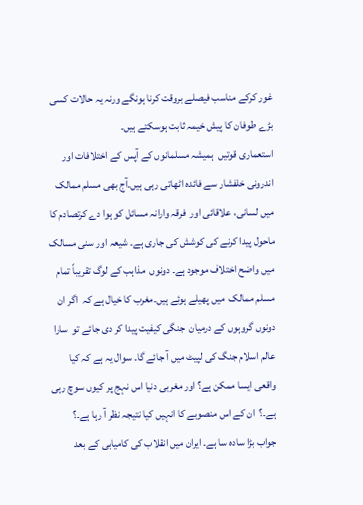غور کرکے مناسب فیصلے بروقت کرنا ہونگے ورنہ یہ حالات کسی بڑے طوفان کا پیش خیمہ ثابت ہوسکتے ہیں۔
استعماری قوتیں  ہمیشہ مسلمانوں کے آپس کے اختلافات اور اندرونی خلفشار سے فائدہ اٹھاتی رہی ہیں۔آج بھی مسلم ممالک میں لسانی، علاقائی اور  فرقہ وارانہ مسائل کو ہوا دے کرتصادم کا  ماحول پیدا کرنے کی کوشش کی جاری ہے۔ شیعہ اور سنی مسالک میں واضح اختلاف موجود ہے۔ دونوں  مذاہب کے لوگ تقریباً تمام مسلم ممالک  میں پھیلے ہوئے ہیں۔مغرب کا خیال ہے کہ  اگر ان دونوں گروہوں کے درمیان  جنگی کیفیت پیدا کر دی جائے تو  سارا عالم اسلام جنگ کی لپیٹ میں آ جائے گا۔ سوال یہ ہے کہ کیا واقعی ایسا ممکن ہے؟ اور مغربی دنیا اس نہج پر کیوں سوچ رہی ہے۔؟  ان کے اس منصوبے کا انہیں کیا نتیجہ نظر آ رہا ہے۔؟
جواب بڑا سادہ سا ہے۔ ایران میں انقلاب کی کامیابی کے بعد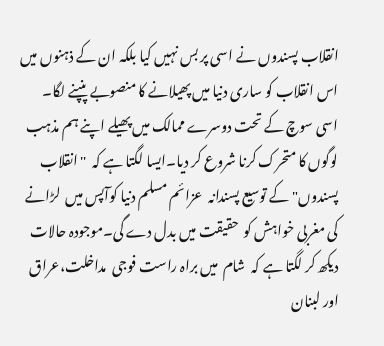انقلاب پسندوں نے اسی پر بس نہیں کیا بلکہ ان کے ذہنوں میں اس انقلاب کو ساری دنیا میں پھیلانے کا منصوبے پنپنے لگا۔ اسی سوچ کے تحت دوسرے ممالک میں پھیلے اپنے ہم مذہب لوگوں کا متحرک کرنا شروع کر دیا۔ایسا لگتا ہے کہ  ''انقلاب پسندوں" کے توسیع پسندانہ  عزائم مسلم دنیا کوآپس میں  لڑانے کی مغربی خواہش کو  حقیقت میں بدل دے گی۔موجودہ حالات دیکھ کر لگتا ہے کہ  شام  میں براہ راست فوجی  مداخلت،عراق اور لبنان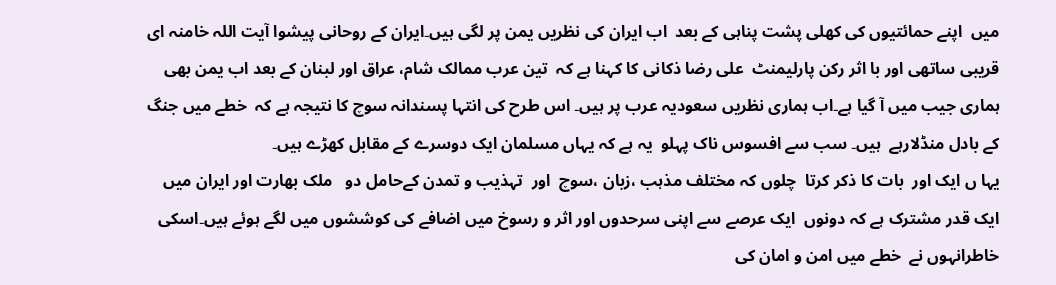میں  اپنے حمائتیوں کی کھلی پشت پناہی کے بعد  اب ایران کی نظریں یمن پر لگی ہیں۔ایران کے روحانی پیشوا آیت اللہ خامنہ ای قریبی ساتھی اور با اثر رکن پارلیمنٹ  علی رضا ذکانی کا کہنا ہے کہ  تین عرب ممالک شام، عراق اور لبنان کے بعد اب یمن بھی ہماری جیب میں آ گیا ہے۔اب ہماری نظریں سعودیہ عرب پر ہیں۔ اس طرح کی انتہا پسندانہ سوچ کا نتیجہ ہے کہ  خطے میں جنگ کے بادل منڈلارہے  ہیں۔ سب سے افسوس ناک پہلو  یہ ہے کہ یہاں مسلمان ایک دوسرے کے مقابل کھڑے ہیں۔
یہا ں ایک اور  بات کا ذکر کرتا  چلوں کہ مختلف مذہب ،زبان ،سوچ  اور  تہذیب و تمدن کےحامل دو   ملک بھارت اور ایران میں  ایک قدر مشترک ہے کہ دونوں  ایک عرصے سے اپنی سرحدوں اور اثر و رسوخ میں اضافے کی کوششوں میں لگے ہوئے ہیں۔اسکی خاطرانہوں نے  خطے میں امن و امان کی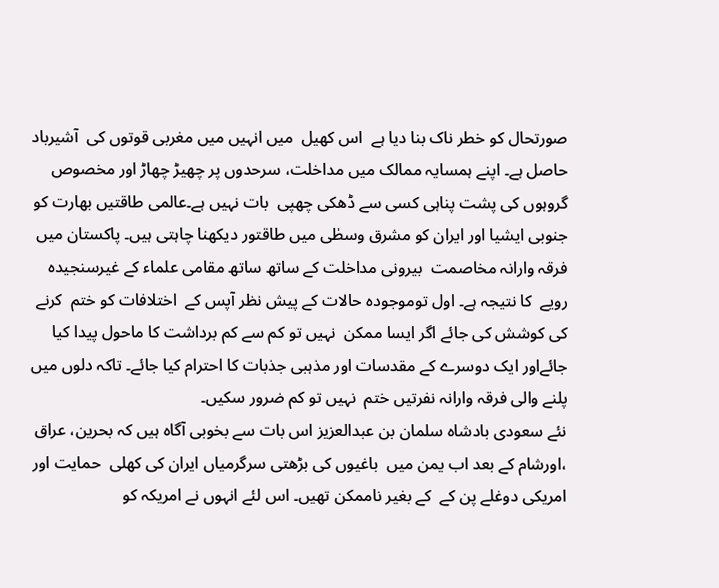صورتحال کو خطر ناک بنا دیا ہے  اس کھیل  میں انہیں میں مغربی قوتوں کی  آشیرباد  حاصل ہے۔ اپنے ہمسایہ ممالک میں مداخلت، سرحدوں پر چھیڑ چھاڑ اور مخصوص گروہوں کی پشت پناہی کسی سے ڈھکی چھپی  بات نہیں ہے۔عالمی طاقتیں بھارت کو جنوبی ایشیا اور ایران کو مشرق وسطٰی میں طاقتور دیکھنا چاہتی ہیں۔ پاکستان میں فرقہ وارانہ مخاصمت  بیرونی مداخلت کے ساتھ ساتھ مقامی علماء کے غیرسنجیدہ رویے  کا نتیجہ ہے۔ اول توموجودہ حالات کے پیش نظر آپس کے  اختلافات کو ختم  کرنے کی کوشش کی جائے اگر ایسا ممکن  نہیں تو کم سے کم برداشت کا ماحول پیدا کیا جائےاور ایک دوسرے کے مقدسات اور مذہبی جذبات کا احترام کیا جائے۔ تاکہ دلوں میں پلنے والی فرقہ وارانہ نفرتیں ختم  نہیں تو کم ضرور سکیں۔
نئے سعودی بادشاہ سلمان بن عبدالعزیز اس بات سے بخوبی آگاہ ہیں کہ بحرین، عراق ،اورشام کے بعد اب یمن میں  باغیوں کی بڑھتی سرگرمیاں ایران کی کھلی  حمایت اور  امریکی دوغلے پن کے  کے بغیر ناممکن تھیں۔ اس لئے انہوں نے امریکہ کو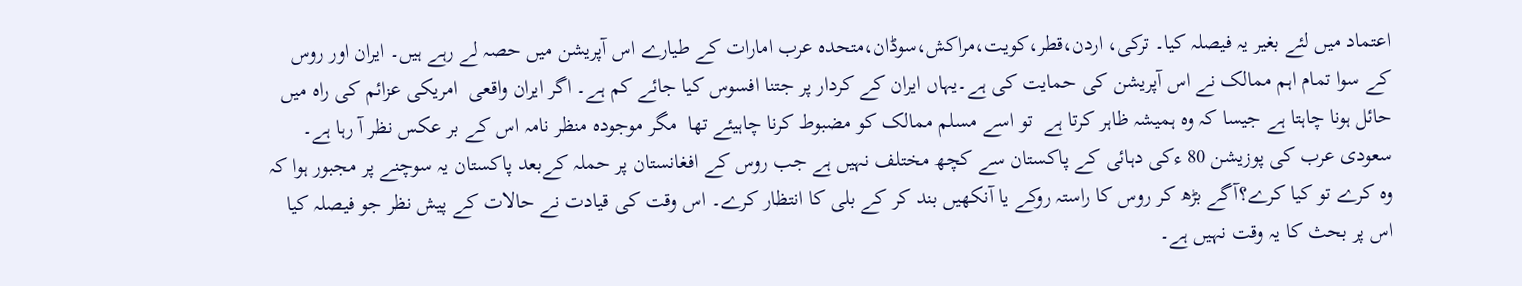اعتماد میں لئے بغیر یہ فیصلہ کیا۔ ترکی، اردن،قطر،کویت،مراکش،سوڈان،متحدہ عرب امارات کے طیارے اس آپریشن میں حصہ لے رہے ہیں۔ ایران اور روس کے سوا تمام اہم ممالک نے اس آپریشن کی حمایت کی ہے۔یہاں ایران کے کردار پر جتنا افسوس کیا جائے کم ہے۔ اگر ایران واقعی  امریکی عزائم کی راہ میں حائل ہونا چاہتا ہے جیسا کہ وہ ہمیشہ ظاہر کرتا ہے  تو اسے مسلم ممالک کو مضبوط کرنا چاہیئے تھا  مگر موجودہ منظر نامہ اس کے بر عکس نظر آ رہا ہے۔
سعودی عرب کی پوزیشن 80 ءکی دہائی کے پاکستان سے کچھ مختلف نہیں ہے جب روس کے افغانستان پر حملہ کےبعد پاکستان یہ سوچنے پر مجبور ہوا کہ وہ کرے تو کیا کرے؟آگے بڑھ کر روس کا راستہ روکے یا آنکھیں بند کر کے بلی کا انتظار کرے۔ اس وقت کی قیادت نے حالات کے پیش نظر جو فیصلہ کیا اس پر بحث کا یہ وقت نہیں ہے۔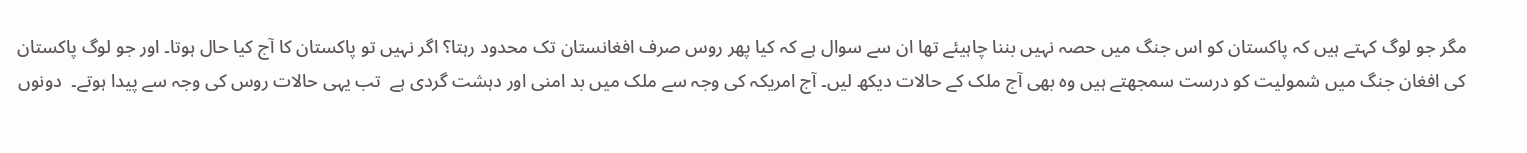مگر جو لوگ کہتے ہیں کہ پاکستان کو اس جنگ میں حصہ نہیں بننا چاہیئے تھا ان سے سوال ہے کہ کیا پھر روس صرف افغانستان تک محدود رہتا؟ اگر نہیں تو پاکستان کا آج کیا حال ہوتا۔ اور جو لوگ پاکستان کی افغان جنگ میں شمولیت کو درست سمجھتے ہیں وہ بھی آج ملک کے حالات دیکھ لیں۔ آج امریکہ کی وجہ سے ملک میں بد امنی اور دہشت گردی ہے  تب یہی حالات روس کی وجہ سے پیدا ہوتے۔  دونوں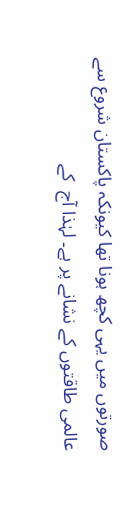صورتوں میں یہی کچھ ہونا تھا کیونکہ پاکستان شروع سے عالمی طاقتوں کے نشانے پر ہے۔ لہٰذا آج  کے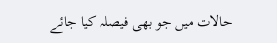حالات میں جو بھی فیصلہ کیا جائے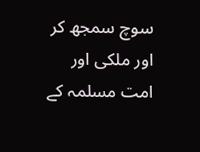سوچ سمجھ کر اور ملکی اور امت مسلمہ کے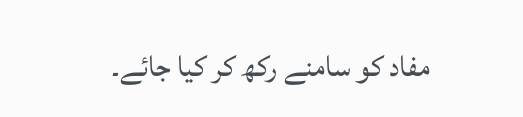مفاد کو سامنے رکھ کر کیا جائے۔